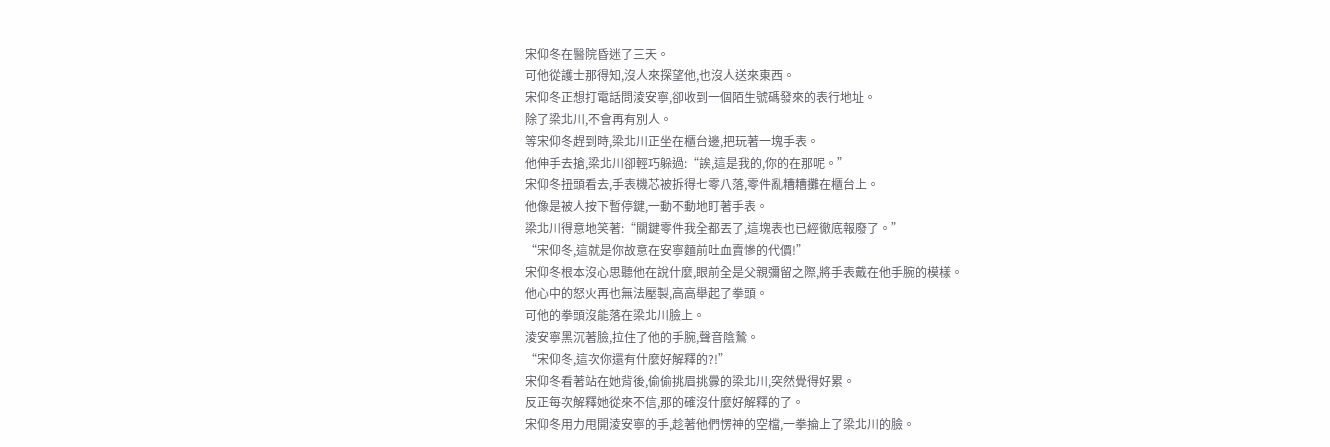宋仰冬在醫院昏迷了三天。
可他從護士那得知,沒人來探望他,也沒人送來東西。
宋仰冬正想打電話問淩安寧,卻收到一個陌生號碼發來的表行地址。
除了梁北川,不會再有別人。
等宋仰冬趕到時,梁北川正坐在櫃台邊,把玩著一塊手表。
他伸手去搶,梁北川卻輕巧躲過:“誒,這是我的,你的在那呢。”
宋仰冬扭頭看去,手表機芯被拆得七零八落,零件亂糟糟攤在櫃台上。
他像是被人按下暫停鍵,一動不動地盯著手表。
梁北川得意地笑著:“關鍵零件我全都丟了,這塊表也已經徹底報廢了。”
“宋仰冬,這就是你故意在安寧麵前吐血賣慘的代價!”
宋仰冬根本沒心思聽他在說什麼,眼前全是父親彌留之際,將手表戴在他手腕的模樣。
他心中的怒火再也無法壓製,高高舉起了拳頭。
可他的拳頭沒能落在梁北川臉上。
淩安寧黑沉著臉,拉住了他的手腕,聲音陰鷙。
“宋仰冬,這次你還有什麼好解釋的?!”
宋仰冬看著站在她背後,偷偷挑眉挑釁的梁北川,突然覺得好累。
反正每次解釋她從來不信,那的確沒什麼好解釋的了。
宋仰冬用力甩開淩安寧的手,趁著他們愣神的空檔,一拳掄上了梁北川的臉。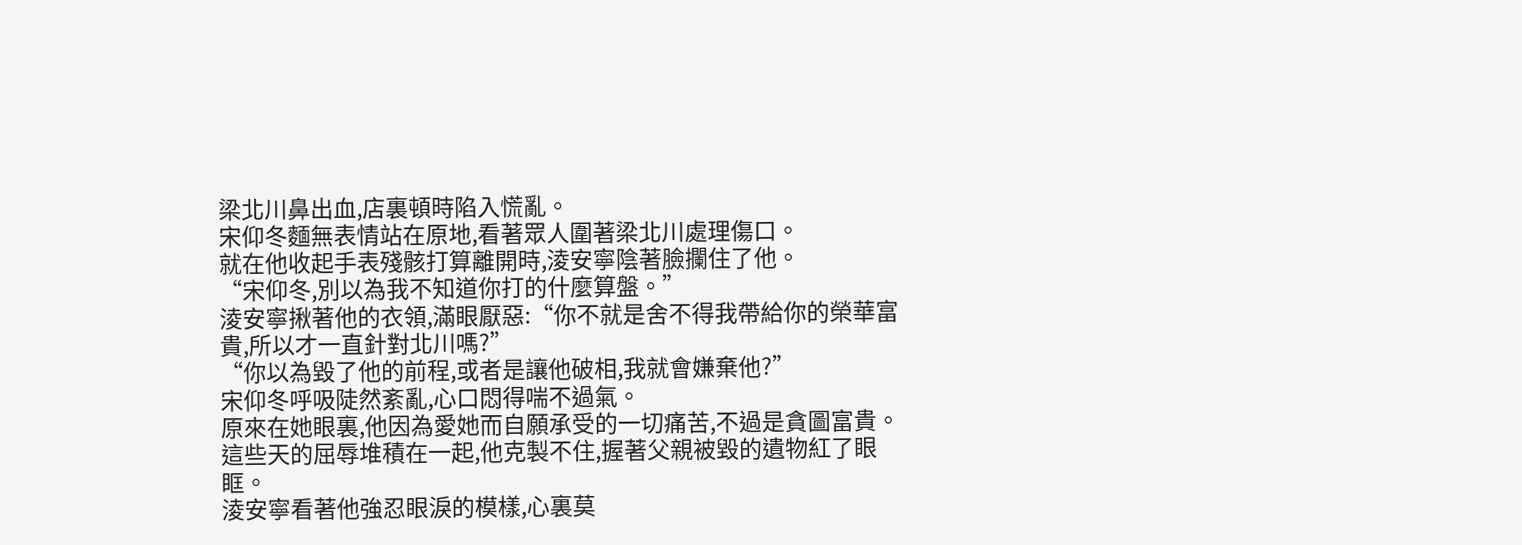梁北川鼻出血,店裏頓時陷入慌亂。
宋仰冬麵無表情站在原地,看著眾人圍著梁北川處理傷口。
就在他收起手表殘骸打算離開時,淩安寧陰著臉攔住了他。
“宋仰冬,別以為我不知道你打的什麼算盤。”
淩安寧揪著他的衣領,滿眼厭惡:“你不就是舍不得我帶給你的榮華富貴,所以才一直針對北川嗎?”
“你以為毀了他的前程,或者是讓他破相,我就會嫌棄他?”
宋仰冬呼吸陡然紊亂,心口悶得喘不過氣。
原來在她眼裏,他因為愛她而自願承受的一切痛苦,不過是貪圖富貴。
這些天的屈辱堆積在一起,他克製不住,握著父親被毀的遺物紅了眼眶。
淩安寧看著他強忍眼淚的模樣,心裏莫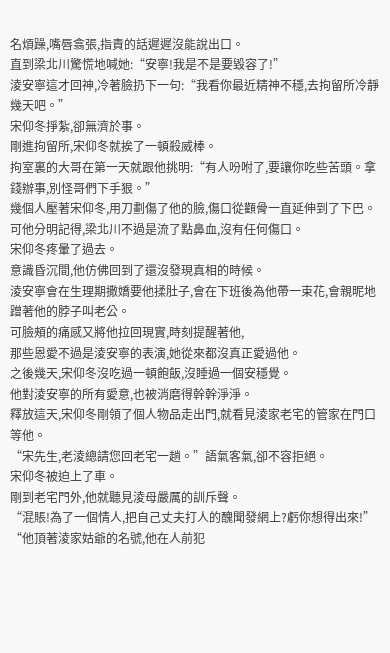名煩躁,嘴唇翕張,指責的話遲遲沒能說出口。
直到梁北川驚慌地喊她:“安寧!我是不是要毀容了!”
淩安寧這才回神,冷著臉扔下一句:“我看你最近精神不穩,去拘留所冷靜幾天吧。”
宋仰冬掙紮,卻無濟於事。
剛進拘留所,宋仰冬就挨了一頓殺威棒。
拘室裏的大哥在第一天就跟他挑明:“有人吩咐了,要讓你吃些苦頭。拿錢辦事,別怪哥們下手狠。”
幾個人壓著宋仰冬,用刀劃傷了他的臉,傷口從顴骨一直延伸到了下巴。
可他分明記得,梁北川不過是流了點鼻血,沒有任何傷口。
宋仰冬疼暈了過去。
意識昏沉間,他仿佛回到了還沒發現真相的時候。
淩安寧會在生理期撒嬌要他揉肚子,會在下班後為他帶一束花,會親昵地蹭著他的脖子叫老公。
可臉頰的痛感又將他拉回現實,時刻提醒著他,
那些恩愛不過是淩安寧的表演,她從來都沒真正愛過他。
之後幾天,宋仰冬沒吃過一頓飽飯,沒睡過一個安穩覺。
他對淩安寧的所有愛意,也被消磨得幹幹淨淨。
釋放這天,宋仰冬剛領了個人物品走出門,就看見淩家老宅的管家在門口等他。
“宋先生,老淩總請您回老宅一趟。”語氣客氣,卻不容拒絕。
宋仰冬被迫上了車。
剛到老宅門外,他就聽見淩母嚴厲的訓斥聲。
“混賬!為了一個情人,把自己丈夫打人的醜聞發網上?虧你想得出來!”
“他頂著淩家姑爺的名號,他在人前犯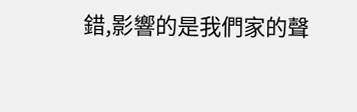錯,影響的是我們家的聲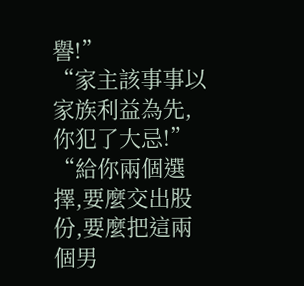譽!”
“家主該事事以家族利益為先,你犯了大忌!”
“給你兩個選擇,要麼交出股份,要麼把這兩個男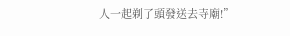人一起剃了頭發送去寺廟!”